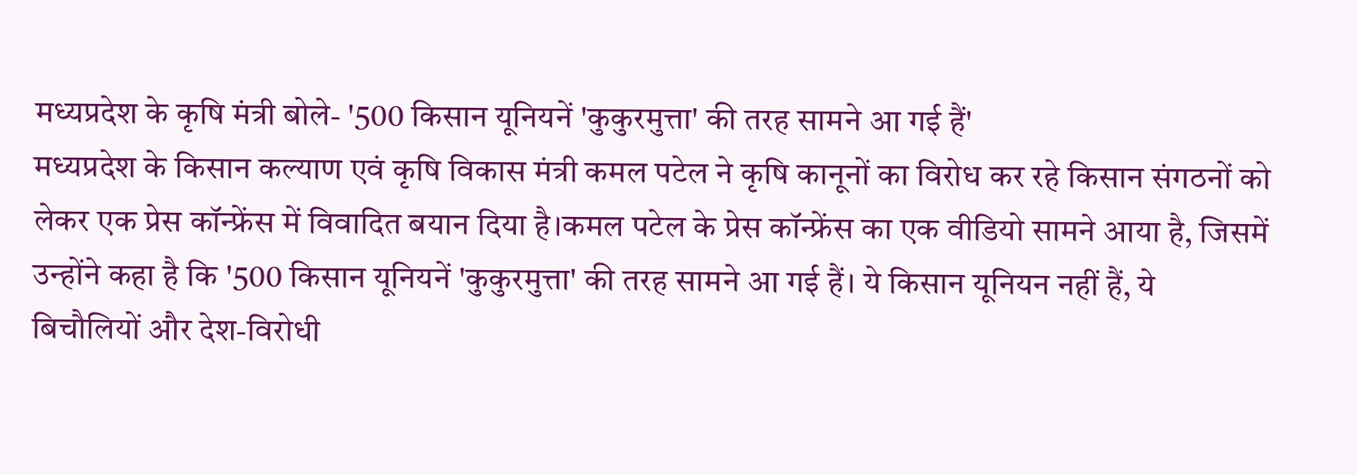मध्यप्रदेश के कृषि मंत्री बोले- '500 किसान यूनियनें 'कुकुरमुत्ता' की तरह सामने आ गई हैं'
मध्यप्रदेश के किसान कल्याण एवं कृषि विकास मंत्री कमल पटेल ने कृषि कानूनों का विरोध कर रहे किसान संगठनों को लेकर एक प्रेस कॉन्फ्रेंस में विवादित बयान दिया है।कमल पटेल के प्रेस कॉन्फ्रेंस का एक वीडियो सामने आया है, जिसमें उन्होंने कहा है कि '500 किसान यूनियनें 'कुकुरमुत्ता' की तरह सामने आ गई हैं। ये किसान यूनियन नहीं हैं, ये बिचौलियों और देश-विरोधी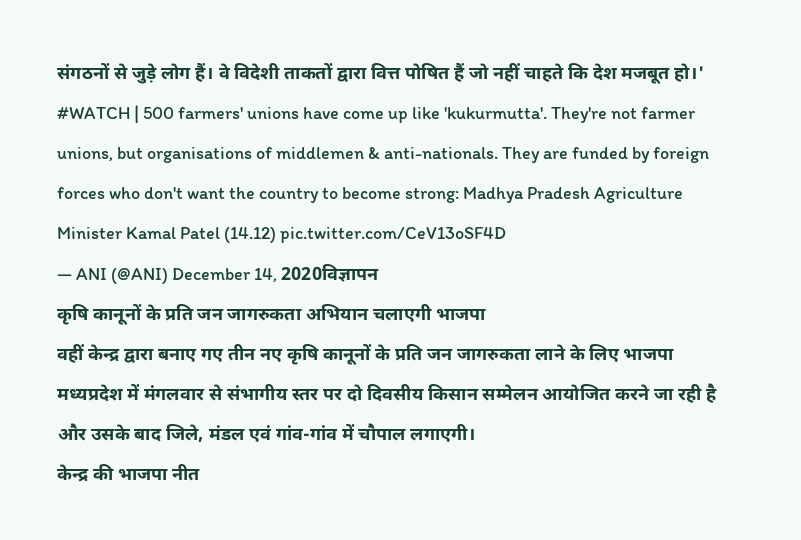संगठनों से जुड़े लोग हैं। वे विदेशी ताकतों द्वारा वित्त पोषित हैं जो नहीं चाहते कि देश मजबूत हो।'
#WATCH | 500 farmers' unions have come up like 'kukurmutta'. They're not farmer unions, but organisations of middlemen & anti-nationals. They are funded by foreign forces who don't want the country to become strong: Madhya Pradesh Agriculture Minister Kamal Patel (14.12) pic.twitter.com/CeV13oSF4D
— ANI (@ANI) December 14, 2020विज्ञापन
कृषि कानूनों के प्रति जन जागरुकता अभियान चलाएगी भाजपा
वहीं केन्द्र द्वारा बनाए गए तीन नए कृषि कानूनों के प्रति जन जागरुकता लाने के लिए भाजपा मध्यप्रदेश में मंगलवार से संभागीय स्तर पर दो दिवसीय किसान सम्मेलन आयोजित करने जा रही है और उसके बाद जिले, मंडल एवं गांव-गांव में चौपाल लगाएगी।
केन्द्र की भाजपा नीत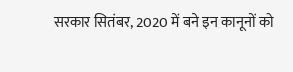सरकार सितंबर, 2020 में बने इन कानूनों को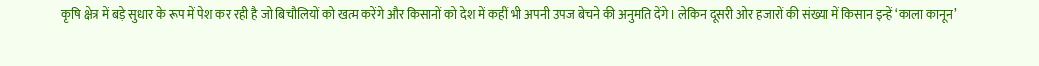कृषि क्षेत्र में बड़े सुधार के रूप में पेश कर रही है जो बिचौलियों को खत्म करेंगे और किसानों को देश में कहीं भी अपनी उपज बेचने की अनुमति देंगे। लेकिन दूसरी ओर हजारों की संख्या में किसान इन्हें ‘काला कानून’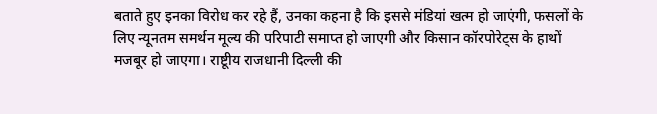बताते हुए इनका विरोध कर रहे हैं, उनका कहना है कि इससे मंडियां खत्म हो जाएंगी, फसलों के लिए न्यूनतम समर्थन मूल्य की परिपाटी समाप्त हो जाएगी और किसान कॉरपोरेट्स के हाथों मजबूर हो जाएगा। राष्टूीय राजधानी दिल्ली की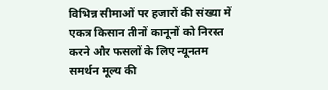विभिन्न सीमाओं पर हजारों की संख्या में एकत्र किसान तीनों कानूनों को निरस्त करने और फसलों के लिए न्यूनतम समर्थन मूल्य की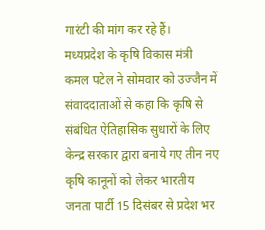गारंटी की मांग कर रहे हैं।
मध्यप्रदेश के कृषि विकास मंत्री कमल पटेल ने सोमवार को उज्जैन में संवाददाताओं से कहा कि कृषि से संबंधित ऐतिहासिक सुधारों के लिए केन्द्र सरकार द्वारा बनाये गए तीन नए कृषि कानूनों को लेकर भारतीय जनता पार्टी 15 दिसंबर से प्रदेश भर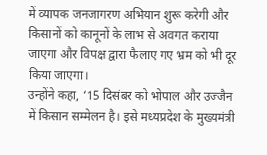में व्यापक जनजागरण अभियान शुरू करेगी और किसानों को कानूनों के लाभ से अवगत कराया जाएगा और विपक्ष द्वारा फैलाए गए भ्रम को भी दूर किया जाएगा।
उन्होंने कहा, ‘15 दिसंबर को भोपाल और उज्जैन में किसान सम्मेलन है। इसे मध्यप्रदेश के मुख्यमंत्री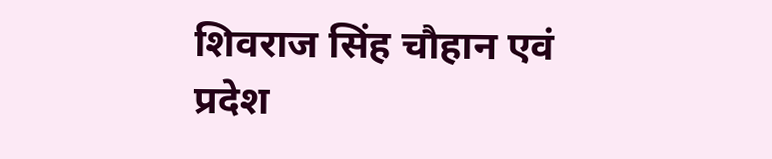शिवराज सिंह चौहान एवं प्रदेश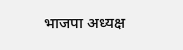भाजपा अध्यक्ष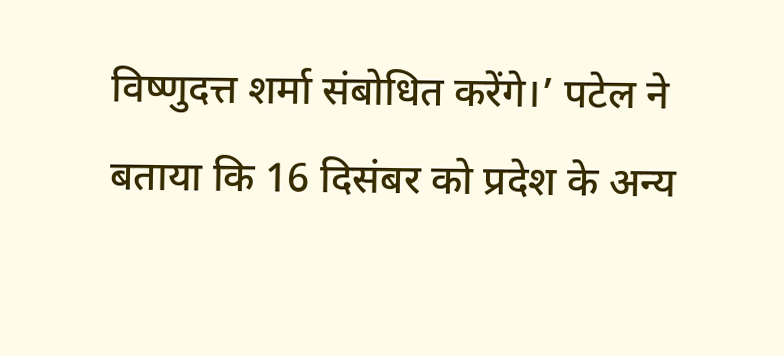विष्णुदत्त शर्मा संबोधित करेंगे।’ पटेल ने बताया कि 16 दिसंबर को प्रदेश के अन्य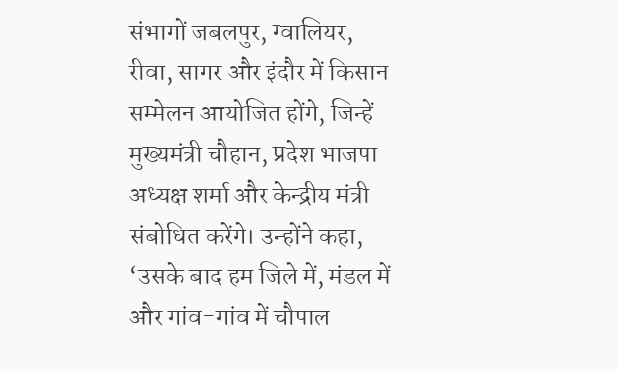संभागों जबलपुर, ग्वालियर, रीवा, सागर और इंदौर में किसान सम्मेलन आयोजित होंगे, जिन्हें मुख्यमंत्री चौहान, प्रदेश भाजपा अध्यक्ष शर्मा और केन्द्रीय मंत्री संबोधित करेंगे। उन्होंने कहा, ‘उसके बाद हम जिले में, मंडल में और गांव-गांव में चौपाल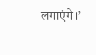लगाएंगे।’